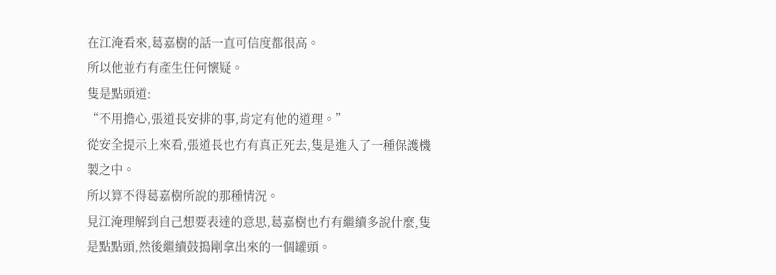在江淹看來,葛嘉樹的話一直可信度都很高。
所以他並冇有產生任何懷疑。
隻是點頭道:
“不用擔心,張道長安排的事,肯定有他的道理。”
從安全提示上來看,張道長也冇有真正死去,隻是進入了一種保護機製之中。
所以算不得葛嘉樹所說的那種情況。
見江淹理解到自己想要表達的意思,葛嘉樹也冇有繼續多說什麼,隻是點點頭,然後繼續鼓搗剛拿出來的一個罐頭。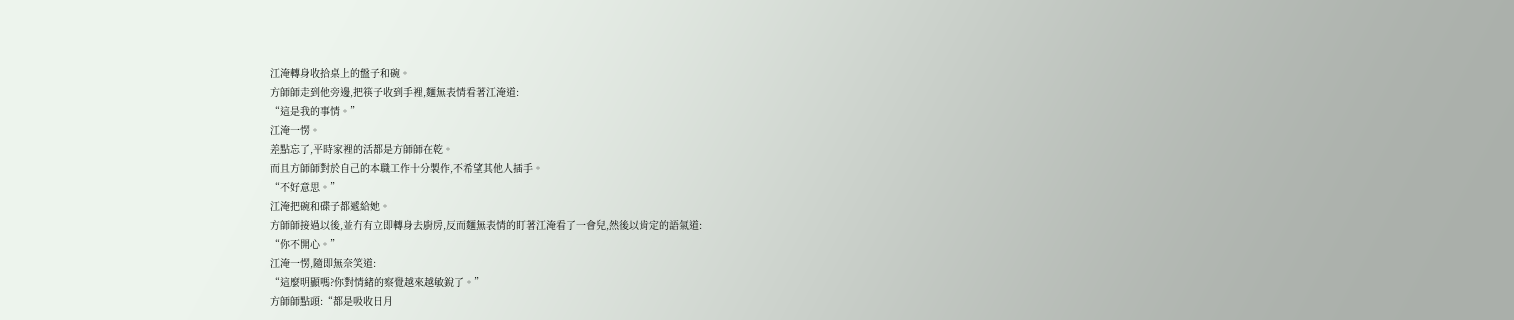江淹轉身收拾桌上的盤子和碗。
方師師走到他旁邊,把筷子收到手裡,麵無表情看著江淹道:
“這是我的事情。”
江淹一愣。
差點忘了,平時家裡的活都是方師師在乾。
而且方師師對於自己的本職工作十分製作,不希望其他人插手。
“不好意思。”
江淹把碗和碟子都遞給她。
方師師接過以後,並冇有立即轉身去廚房,反而麵無表情的盯著江淹看了一會兒,然後以肯定的語氣道:
“你不開心。”
江淹一愣,隨即無奈笑道:
“這麼明顯嗎?你對情緒的察覺越來越敏銳了。”
方師師點頭:“都是吸收日月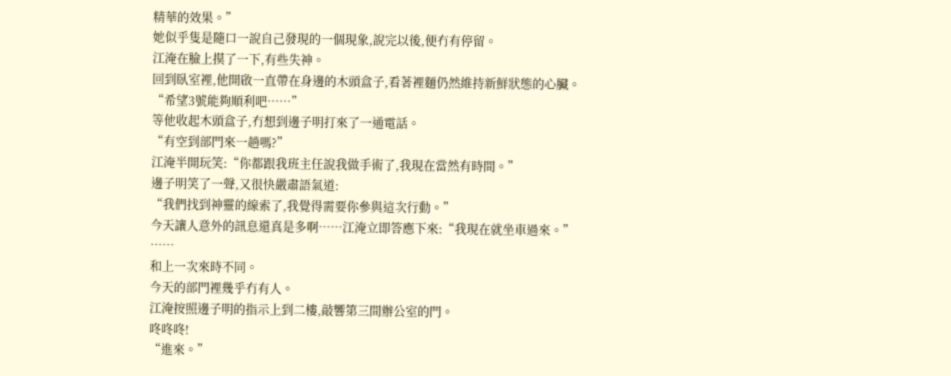精華的效果。”
她似乎隻是隨口一說自己發現的一個現象,說完以後,便冇有停留。
江淹在臉上摸了一下,有些失神。
回到臥室裡,他開啟一直帶在身邊的木頭盒子,看著裡麵仍然維持新鮮狀態的心臟。
“希望3號能夠順利吧……”
等他收起木頭盒子,冇想到邊子明打來了一通電話。
“有空到部門來一趟嗎?”
江淹半開玩笑:“你都跟我班主任說我做手術了,我現在當然有時間。”
邊子明笑了一聲,又很快嚴肅語氣道:
“我們找到神靈的線索了,我覺得需要你參與這次行動。”
今天讓人意外的訊息還真是多啊……江淹立即答應下來:“我現在就坐車過來。”
……
和上一次來時不同。
今天的部門裡幾乎冇有人。
江淹按照邊子明的指示上到二樓,敲響第三間辦公室的門。
咚咚咚!
“進來。”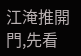江淹推開門,先看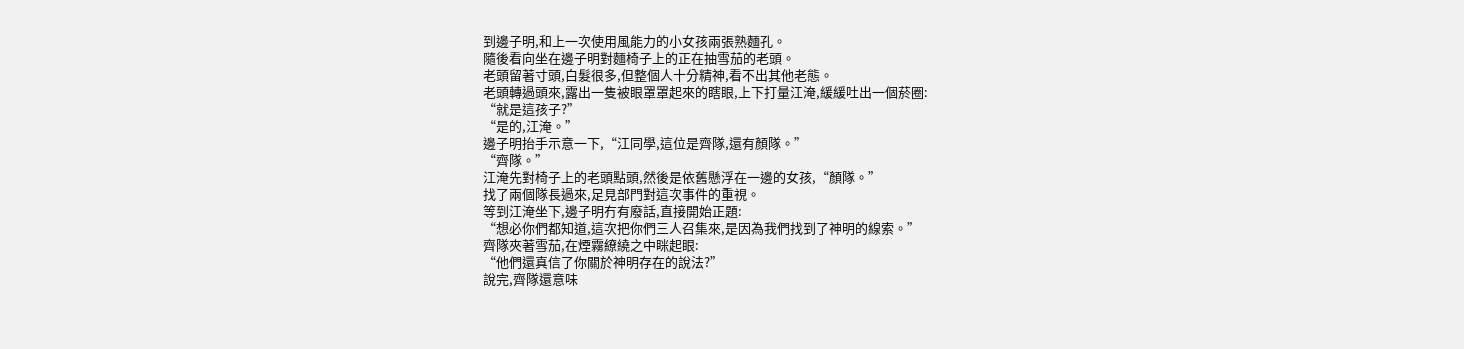到邊子明,和上一次使用風能力的小女孩兩張熟麵孔。
隨後看向坐在邊子明對麵椅子上的正在抽雪茄的老頭。
老頭留著寸頭,白髮很多,但整個人十分精神,看不出其他老態。
老頭轉過頭來,露出一隻被眼罩罩起來的瞎眼,上下打量江淹,緩緩吐出一個菸圈:
“就是這孩子?”
“是的,江淹。”
邊子明抬手示意一下,“江同學,這位是齊隊,還有顏隊。”
“齊隊。”
江淹先對椅子上的老頭點頭,然後是依舊懸浮在一邊的女孩,“顏隊。”
找了兩個隊長過來,足見部門對這次事件的重視。
等到江淹坐下,邊子明冇有廢話,直接開始正題:
“想必你們都知道,這次把你們三人召集來,是因為我們找到了神明的線索。”
齊隊夾著雪茄,在煙霧繚繞之中眯起眼:
“他們還真信了你關於神明存在的說法?”
說完,齊隊還意味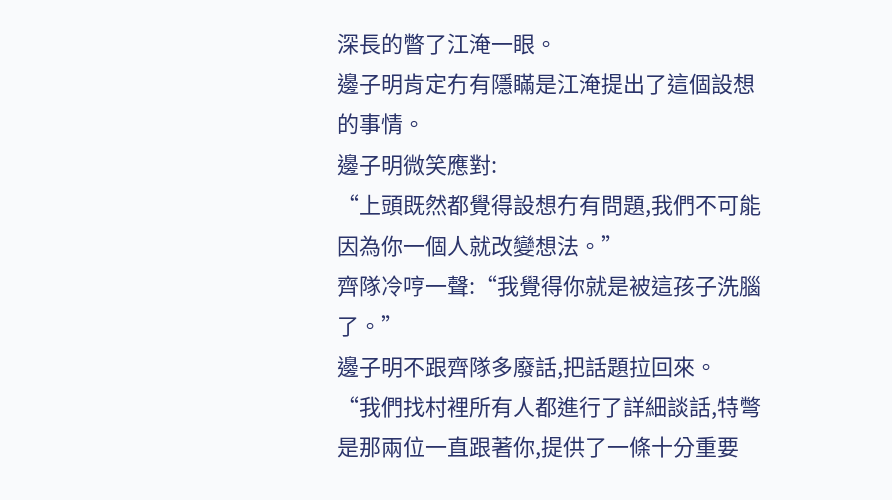深長的瞥了江淹一眼。
邊子明肯定冇有隱瞞是江淹提出了這個設想的事情。
邊子明微笑應對:
“上頭既然都覺得設想冇有問題,我們不可能因為你一個人就改變想法。”
齊隊冷哼一聲:“我覺得你就是被這孩子洗腦了。”
邊子明不跟齊隊多廢話,把話題拉回來。
“我們找村裡所有人都進行了詳細談話,特彆是那兩位一直跟著你,提供了一條十分重要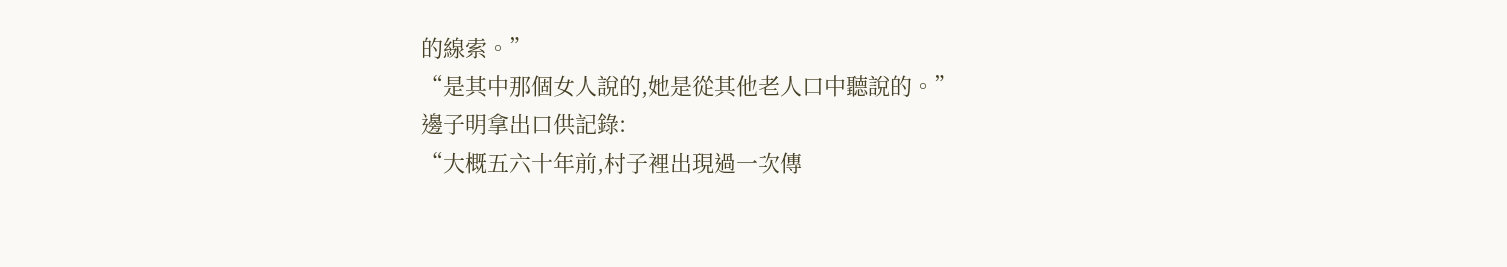的線索。”
“是其中那個女人說的,她是從其他老人口中聽說的。”
邊子明拿出口供記錄:
“大概五六十年前,村子裡出現過一次傳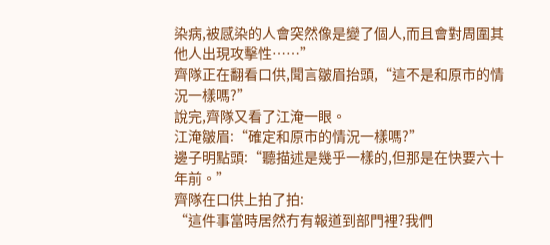染病,被感染的人會突然像是變了個人,而且會對周圍其他人出現攻擊性……”
齊隊正在翻看口供,聞言皺眉抬頭,“這不是和原市的情況一樣嗎?”
說完,齊隊又看了江淹一眼。
江淹皺眉:“確定和原市的情況一樣嗎?”
邊子明點頭:“聽描述是幾乎一樣的,但那是在快要六十年前。”
齊隊在口供上拍了拍:
“這件事當時居然冇有報道到部門裡?我們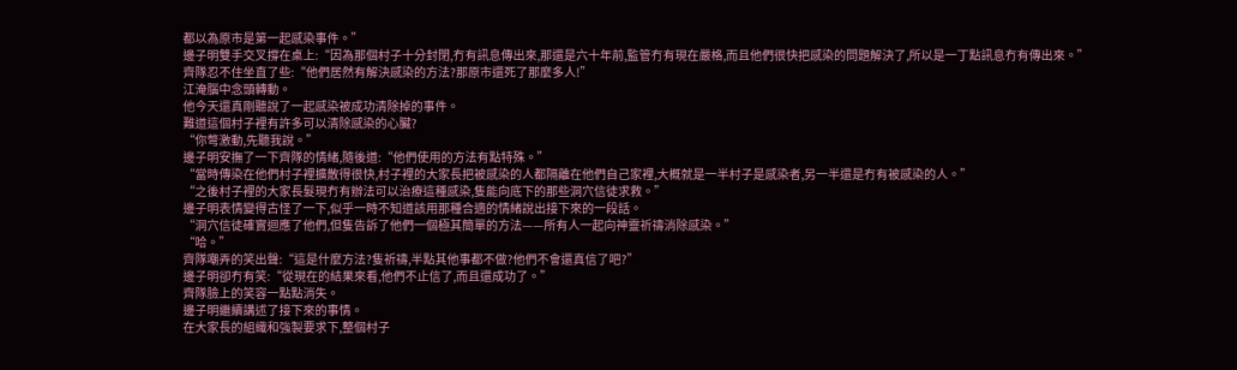都以為原市是第一起感染事件。”
邊子明雙手交叉撐在桌上:“因為那個村子十分封閉,冇有訊息傳出來,那還是六十年前,監管冇有現在嚴格,而且他們很快把感染的問題解決了,所以是一丁點訊息冇有傳出來。”
齊隊忍不住坐直了些:“他們居然有解決感染的方法?那原市還死了那麼多人!”
江淹腦中念頭轉動。
他今天還真剛聽說了一起感染被成功清除掉的事件。
難道這個村子裡有許多可以清除感染的心臟?
“你彆激動,先聽我說。”
邊子明安撫了一下齊隊的情緒,隨後道:“他們使用的方法有點特殊。”
“當時傳染在他們村子裡擴散得很快,村子裡的大家長把被感染的人都隔離在他們自己家裡,大概就是一半村子是感染者,另一半還是冇有被感染的人。”
“之後村子裡的大家長髮現冇有辦法可以治療這種感染,隻能向底下的那些洞穴信徒求救。”
邊子明表情變得古怪了一下,似乎一時不知道該用那種合適的情緒說出接下來的一段話。
“洞穴信徒確實迴應了他們,但隻告訴了他們一個極其簡單的方法——所有人一起向神靈祈禱消除感染。”
“哈。”
齊隊嘲弄的笑出聲:“這是什麼方法?隻祈禱,半點其他事都不做?他們不會還真信了吧?”
邊子明卻冇有笑:“從現在的結果來看,他們不止信了,而且還成功了。”
齊隊臉上的笑容一點點消失。
邊子明繼續講述了接下來的事情。
在大家長的組織和強製要求下,整個村子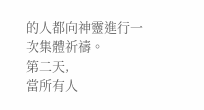的人都向神靈進行一次集體祈禱。
第二天,
當所有人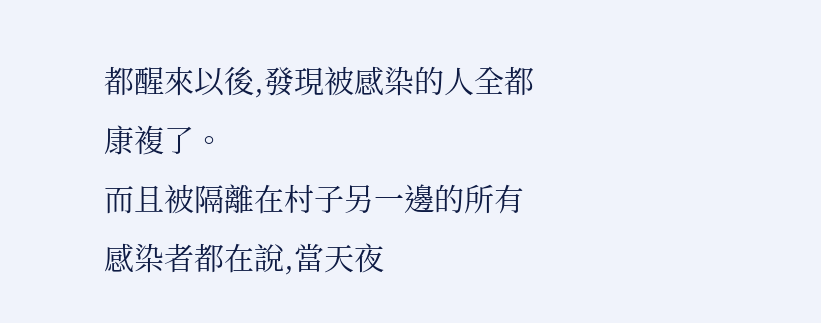都醒來以後,發現被感染的人全都康複了。
而且被隔離在村子另一邊的所有感染者都在說,當天夜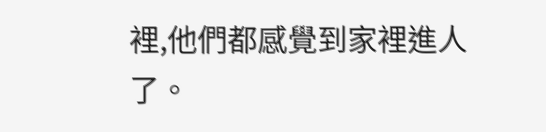裡,他們都感覺到家裡進人了。